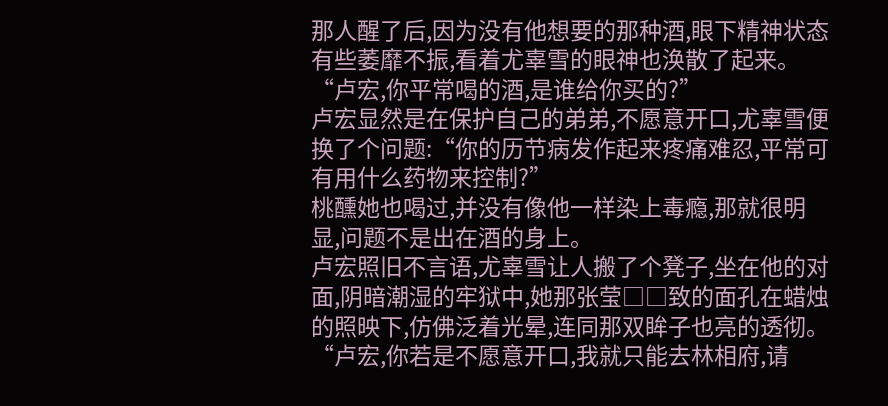那人醒了后,因为没有他想要的那种酒,眼下精神状态有些萎靡不振,看着尤辜雪的眼神也涣散了起来。
“卢宏,你平常喝的酒,是谁给你买的?”
卢宏显然是在保护自己的弟弟,不愿意开口,尤辜雪便换了个问题:“你的历节病发作起来疼痛难忍,平常可有用什么药物来控制?”
桃醺她也喝过,并没有像他一样染上毒瘾,那就很明显,问题不是出在酒的身上。
卢宏照旧不言语,尤辜雪让人搬了个凳子,坐在他的对面,阴暗潮湿的牢狱中,她那张莹□□致的面孔在蜡烛的照映下,仿佛泛着光晕,连同那双眸子也亮的透彻。
“卢宏,你若是不愿意开口,我就只能去林相府,请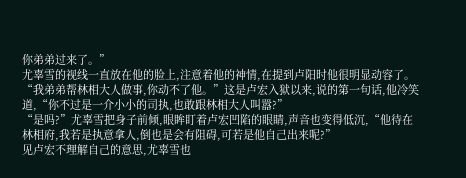你弟弟过来了。”
尤辜雪的视线一直放在他的脸上,注意着他的神情,在提到卢阳时他很明显动容了。
“我弟弟帮林相大人做事,你动不了他。”这是卢宏入狱以来,说的第一句话,他冷笑道,“你不过是一介小小的司执,也敢跟林相大人叫嚣?”
“是吗?”尤辜雪把身子前倾,眼眸盯着卢宏凹陷的眼睛,声音也变得低沉,“他待在林相府,我若是执意拿人,倒也是会有阻碍,可若是他自己出来呢?”
见卢宏不理解自己的意思,尤辜雪也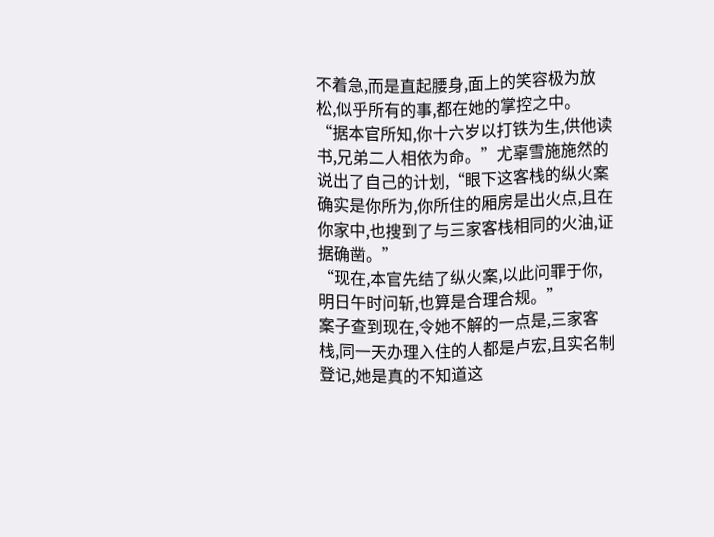不着急,而是直起腰身,面上的笑容极为放松,似乎所有的事,都在她的掌控之中。
“据本官所知,你十六岁以打铁为生,供他读书,兄弟二人相依为命。”尤辜雪施施然的说出了自己的计划,“眼下这客栈的纵火案确实是你所为,你所住的厢房是出火点,且在你家中,也搜到了与三家客栈相同的火油,证据确凿。”
“现在,本官先结了纵火案,以此问罪于你,明日午时问斩,也算是合理合规。”
案子查到现在,令她不解的一点是,三家客栈,同一天办理入住的人都是卢宏,且实名制登记,她是真的不知道这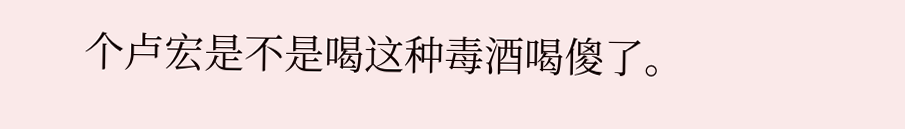个卢宏是不是喝这种毒酒喝傻了。